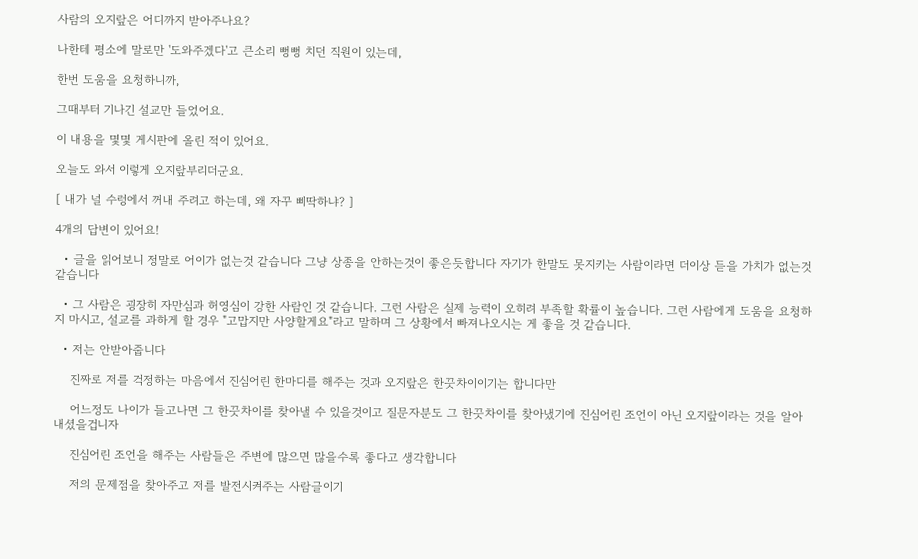사람의 오지랖은 어디까지 받아주나요?

나한테 평소에 말로만 '도와주겠다'고 큰소리 뻥뻥 치던 직원이 있는데,

한번 도움을 요청하니까,

그때부터 기나긴 설교만 들었어요.

이 내용을 몇몇 게시판에 올린 적이 있어요.

오늘도 와서 이렇게 오지랖부리더군요.

[ 내가 널 수렁에서 꺼내 주려고 하는데, 왜 자꾸 삐딱하냐? ]

4개의 답변이 있어요!

  • 글을 읽어보니 정말로 어이가 없는것 같습니다 그냥 상종을 안하는것이 좋은듯합니다 자기가 한말도 못지키는 사람이라면 더이상 듣을 가치가 없는것 같습니다

  • 그 사람은 굉장히 자만심과 허영심이 강한 사람인 것 같습니다. 그런 사람은 실제 능력이 오히려 부족할 확률이 높습니다. 그런 사람에게 도움을 요청하지 마시고, 설교를 과하게 할 경우 "고맙지만 사양할게요"라고 말하며 그 상황에서 빠져나오시는 게 좋을 것 같습니다.

  • 저는 안받아줍니다

    진짜로 저를 걱정하는 마음에서 진심어린 한마디를 해주는 것과 오지랖은 한끗차이이기는 합니다만

    어느정도 나이가 들고나면 그 한끗차이를 찾아낼 수 있을것이고 질문자분도 그 한끗차이를 찾아냈기에 진심어린 조언이 아닌 오지랖이라는 것을 알아내셨을겁니자

    진심어린 조언을 해주는 사람들은 주변에 많으면 많을수록 좋다고 생각합니다

    저의 문제점을 찾아주고 저를 발전시켜주는 사람글이기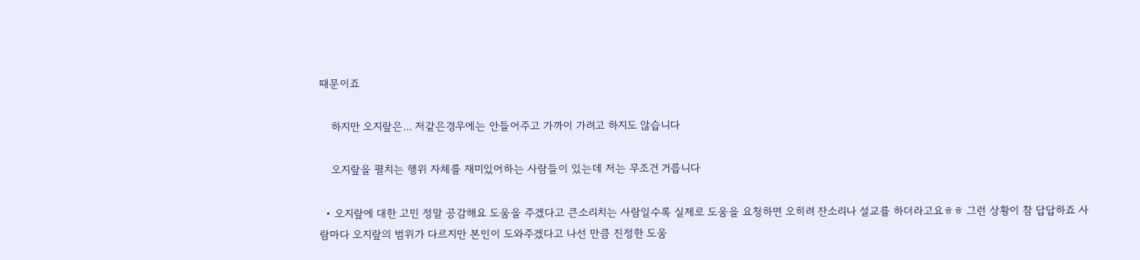때문이죠

    하지만 오지랖은... 저같은경우에는 안들어주고 가까이 가려고 하지도 않습니다

    오지랖을 펼치는 행위 자체를 재미있어하는 사람들이 있는데 저는 무조건 거릅니다

  • 오지랖에 대한 고민 정말 공감해요 도움을 주겠다고 큰소리치는 사람일수록 실제로 도움을 요청하면 오히려 잔소리나 설교를 하더라고요ㅎㅎ 그런 상황이 참 답답하죠 사람마다 오지랖의 범위가 다르지만 본인이 도와주겠다고 나선 만큼 진정한 도움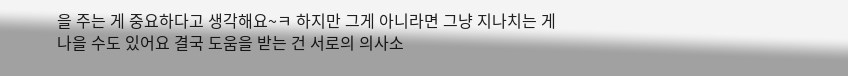을 주는 게 중요하다고 생각해요~ㅋ 하지만 그게 아니라면 그냥 지나치는 게 나을 수도 있어요 결국 도움을 받는 건 서로의 의사소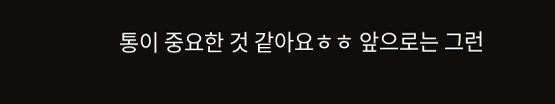통이 중요한 것 같아요ㅎㅎ 앞으로는 그런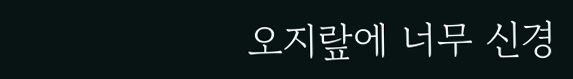오지랖에 너무 신경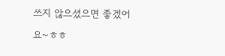쓰지 않으셨으면 좋겠어요~ㅎㅎ